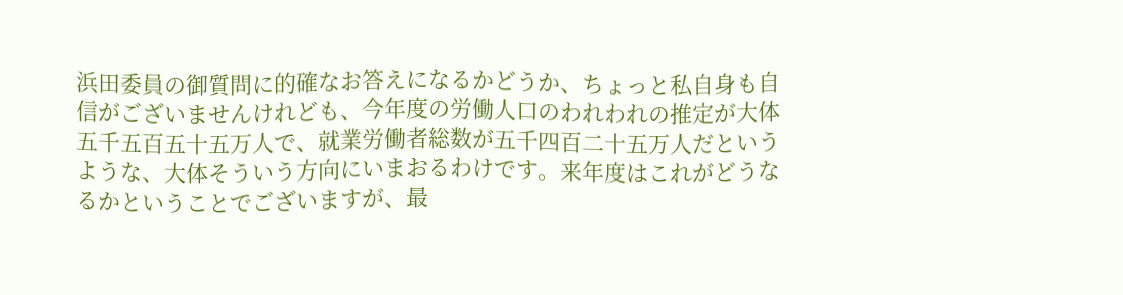浜田委員の御質問に的確なお答えになるかどうか、ちょっと私自身も自信がございませんけれども、今年度の労働人口のわれわれの推定が大体五千五百五十五万人で、就業労働者総数が五千四百二十五万人だというような、大体そういう方向にいまおるわけです。来年度はこれがどうなるかということでございますが、最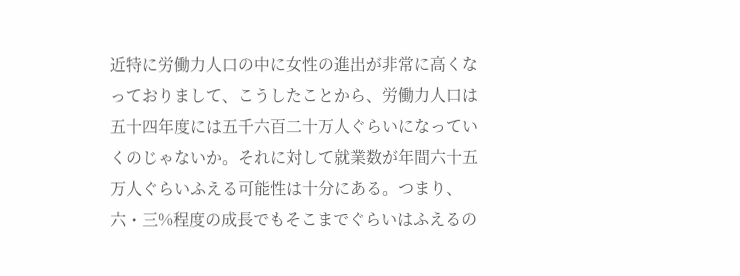近特に労働力人口の中に女性の進出が非常に高くなっておりまして、こうしたことから、労働力人口は五十四年度には五千六百二十万人ぐらいになっていくのじゃないか。それに対して就業数が年間六十五万人ぐらいふえる可能性は十分にある。つまり、六・三%程度の成長でもそこまでぐらいはふえるの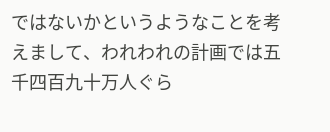ではないかというようなことを考えまして、われわれの計画では五千四百九十万人ぐら